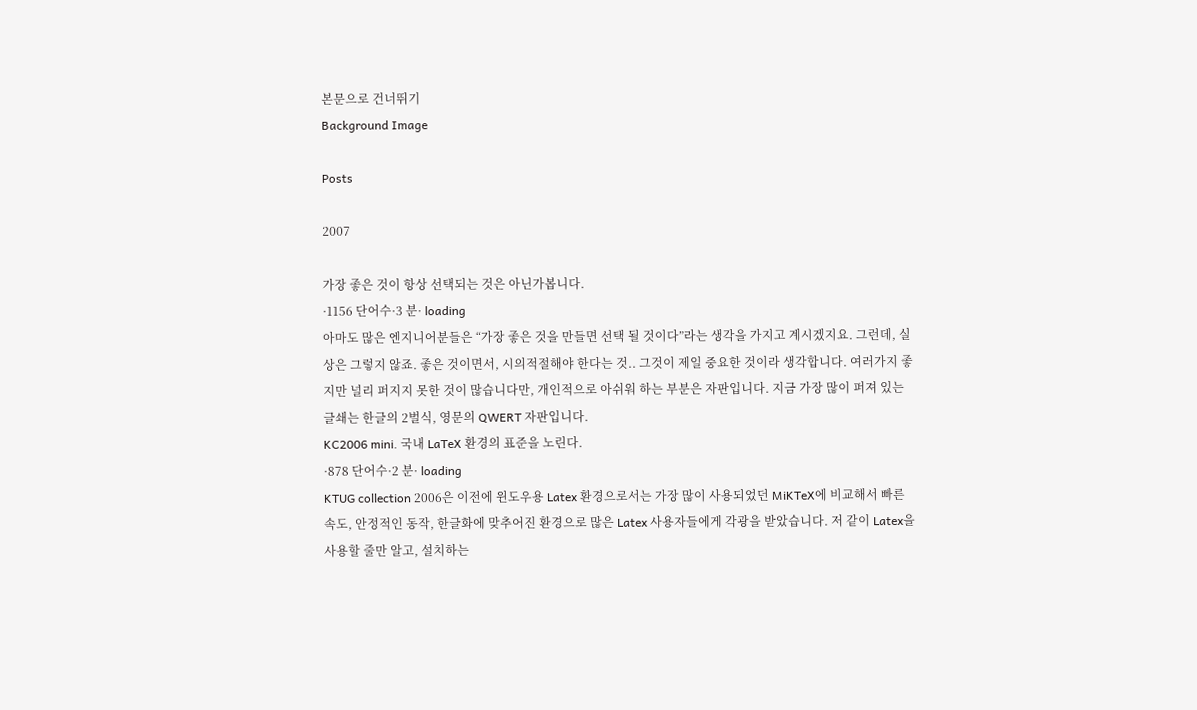본문으로 건너뛰기
Background Image

Posts

2007

가장 좋은 것이 항상 선택되는 것은 아닌가봅니다.
·1156 단어수·3 분· loading
아마도 많은 엔지니어분들은 “가장 좋은 것을 만들면 선택 될 것이다”라는 생각을 가지고 계시겠지요. 그런데, 실상은 그렇지 않죠. 좋은 것이면서, 시의적절해야 한다는 것.. 그것이 제일 중요한 것이라 생각합니다. 여러가지 좋지만 널리 퍼지지 못한 것이 많습니다만, 개인적으로 아쉬워 하는 부분은 자판입니다. 지금 가장 많이 퍼져 있는 글쇄는 한글의 2벌식, 영문의 QWERT 자판입니다.
KC2006 mini. 국내 LaTeX 환경의 표준을 노린다.
·878 단어수·2 분· loading
KTUG collection 2006은 이전에 윈도우용 Latex 환경으로서는 가장 많이 사용되었던 MiKTeX에 비교해서 빠른 속도, 안정적인 동작, 한글화에 맞추어진 환경으로 많은 Latex 사용자들에게 각광을 받았습니다. 저 같이 Latex을 사용할 줄만 알고, 설치하는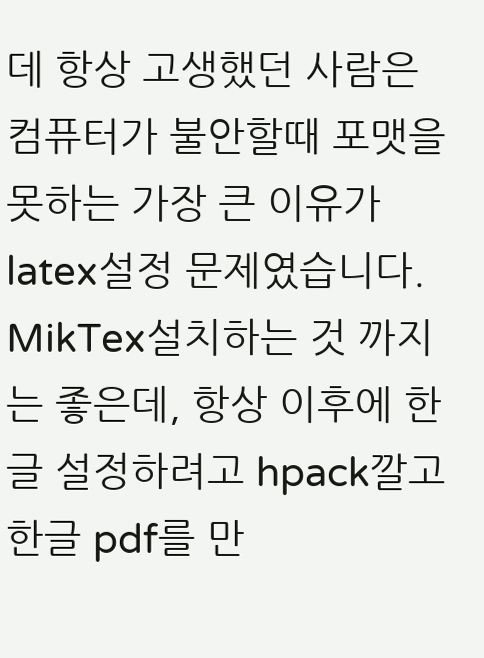데 항상 고생했던 사람은 컴퓨터가 불안할때 포맷을 못하는 가장 큰 이유가 latex설정 문제였습니다. MikTex설치하는 것 까지는 좋은데, 항상 이후에 한글 설정하려고 hpack깔고 한글 pdf를 만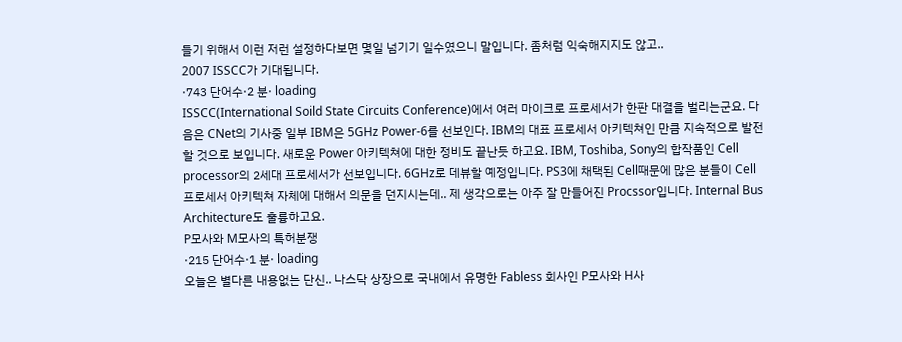들기 위해서 이런 저런 설정하다보면 몇일 넘기기 일수였으니 말입니다. 좀처럼 익숙해지지도 않고..
2007 ISSCC가 기대됩니다.
·743 단어수·2 분· loading
ISSCC(International Soild State Circuits Conference)에서 여러 마이크로 프로세서가 한판 대결을 벌리는군요. 다음은 CNet의 기사중 일부 IBM은 5GHz Power-6를 선보인다. IBM의 대표 프로세서 아키텍쳐인 만큼 지속적으로 발전할 것으로 보입니다. 새로운 Power 아키텍쳐에 대한 정비도 끝난듯 하고요. IBM, Toshiba, Sony의 합작품인 Cell processor의 2세대 프로세서가 선보입니다. 6GHz로 데뷰할 예정입니다. PS3에 채택된 Cell때문에 많은 분들이 Cell 프로세서 아키텍쳐 자체에 대해서 의문을 던지시는데.. 제 생각으로는 아주 잘 만들어진 Procssor입니다. Internal Bus Architecture도 훌륭하고요.
P모사와 M모사의 특허분쟁
·215 단어수·1 분· loading
오늘은 별다른 내용없는 단신.. 나스닥 상장으로 국내에서 유명한 Fabless 회사인 P모사와 H사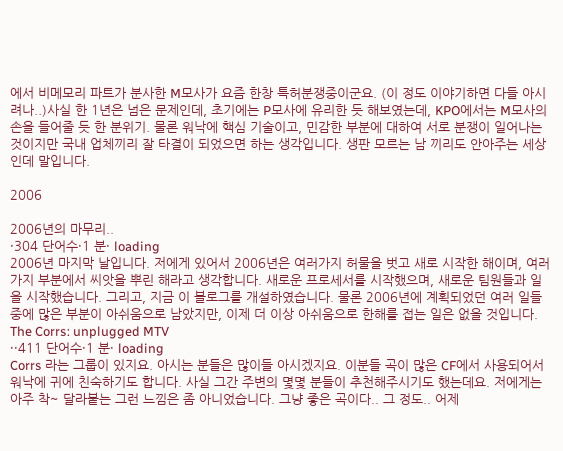에서 비메모리 파트가 분사한 M모사가 요즘 한창 특허분쟁중이군요. (이 정도 이야기하면 다들 아시려나..)사실 한 1년은 넘은 문제인데, 초기에는 P모사에 유리한 듯 해보였는데, KPO에서는 M모사의 손을 들어줄 듯 한 분위기. 물론 워낙에 핵심 기술이고, 민감한 부분에 대하여 서로 분쟁이 일어나는 것이지만 국내 업체끼리 잘 타결이 되었으면 하는 생각입니다. 생판 모르는 남 끼리도 안아주는 세상인데 말입니다.

2006

2006년의 마무리..
·304 단어수·1 분· loading
2006년 마지막 날입니다. 저에게 있어서 2006년은 여러가지 허물을 벗고 새로 시작한 해이며, 여러가지 부분에서 씨앗을 뿌린 해라고 생각합니다. 새로운 프로세서를 시작했으며, 새로운 팀원들과 일을 시작했습니다. 그리고, 지금 이 블로그를 개설하였습니다. 물론 2006년에 계획되었던 여러 일들중에 많은 부분이 아쉬움으로 남았지만, 이제 더 이상 아쉬움으로 한해를 접는 일은 없을 것입니다.
The Corrs: unplugged MTV
··411 단어수·1 분· loading
Corrs 라는 그룹이 있지요. 아시는 분들은 많이들 아시겠지요. 이분들 곡이 많은 CF에서 사용되어서 워낙에 귀에 친숙하기도 합니다. 사실 그간 주변의 몇몇 분들이 추천해주시기도 했는데요. 저에게는 아주 착~ 달라붙는 그런 느낌은 좀 아니었습니다. 그냥 좋은 곡이다.. 그 정도.. 어제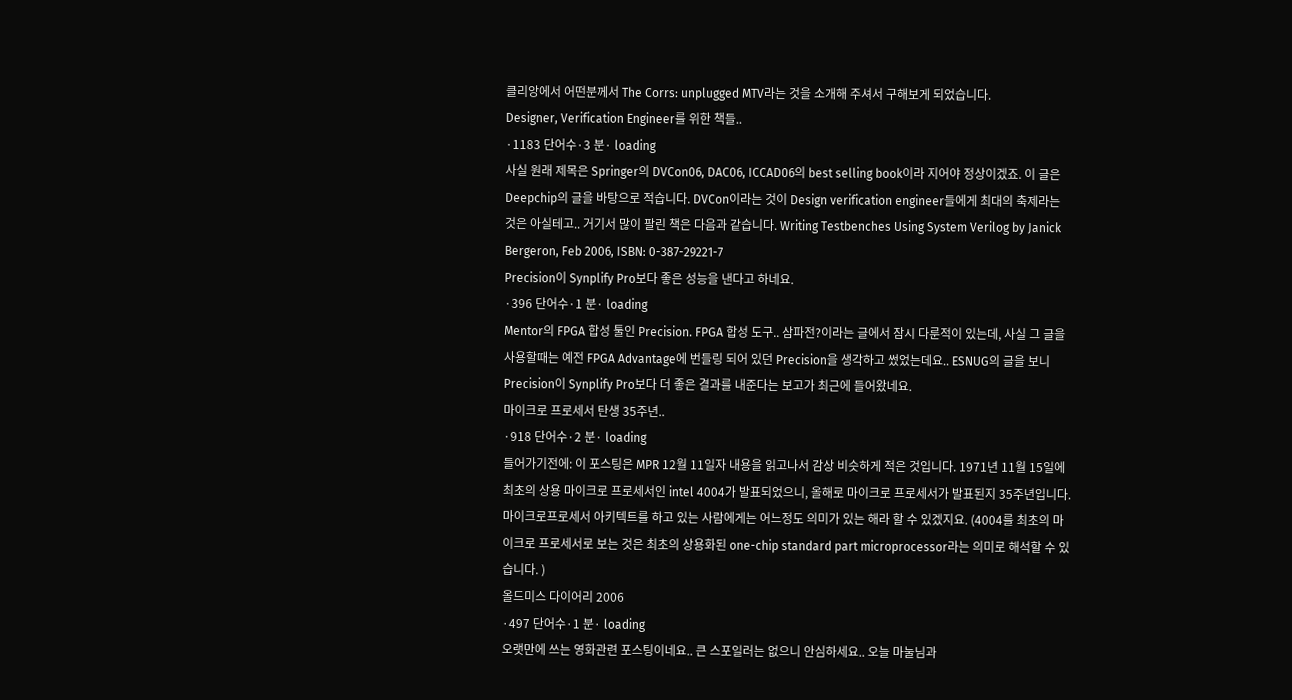클리앙에서 어떤분께서 The Corrs: unplugged MTV라는 것을 소개해 주셔서 구해보게 되었습니다.
Designer, Verification Engineer를 위한 책들..
·1183 단어수·3 분· loading
사실 원래 제목은 Springer의 DVCon06, DAC06, ICCAD06의 best selling book이라 지어야 정상이겠죠. 이 글은 Deepchip의 글을 바탕으로 적습니다. DVCon이라는 것이 Design verification engineer들에게 최대의 축제라는 것은 아실테고.. 거기서 많이 팔린 책은 다음과 같습니다. Writing Testbenches Using System Verilog by Janick Bergeron, Feb 2006, ISBN: 0-387-29221-7
Precision이 Synplify Pro보다 좋은 성능을 낸다고 하네요.
·396 단어수·1 분· loading
Mentor의 FPGA 합성 툴인 Precision. FPGA 합성 도구.. 삼파전?이라는 글에서 잠시 다룬적이 있는데, 사실 그 글을 사용할때는 예전 FPGA Advantage에 번들링 되어 있던 Precision을 생각하고 썼었는데요.. ESNUG의 글을 보니 Precision이 Synplify Pro보다 더 좋은 결과를 내준다는 보고가 최근에 들어왔네요.
마이크로 프로세서 탄생 35주년..
·918 단어수·2 분· loading
들어가기전에: 이 포스팅은 MPR 12월 11일자 내용을 읽고나서 감상 비슷하게 적은 것입니다. 1971년 11월 15일에 최초의 상용 마이크로 프로세서인 intel 4004가 발표되었으니, 올해로 마이크로 프로세서가 발표된지 35주년입니다. 마이크로프로세서 아키텍트를 하고 있는 사람에게는 어느정도 의미가 있는 해라 할 수 있겠지요. (4004를 최초의 마이크로 프로세서로 보는 것은 최초의 상용화된 one-chip standard part microprocessor라는 의미로 해석할 수 있습니다. )
올드미스 다이어리 2006
·497 단어수·1 분· loading
오랫만에 쓰는 영화관련 포스팅이네요.. 큰 스포일러는 없으니 안심하세요.. 오늘 마눌님과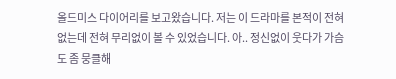올드미스 다이어리를 보고왔습니다. 저는 이 드라마를 본적이 전혀 없는데 전혀 무리없이 볼 수 있었습니다. 아.. 정신없이 웃다가 가슴도 좀 뭉클해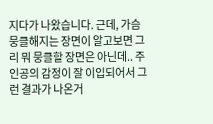지다가 나왔습니다. 근데, 가슴 뭉클해지는 장면이 알고보면 그리 뭐 뭉클할 장면은 아닌데.. 주인공의 감정이 잘 이입되어서 그런 결과가 나온거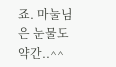죠. 마눌님은 눈물도 약간..^^